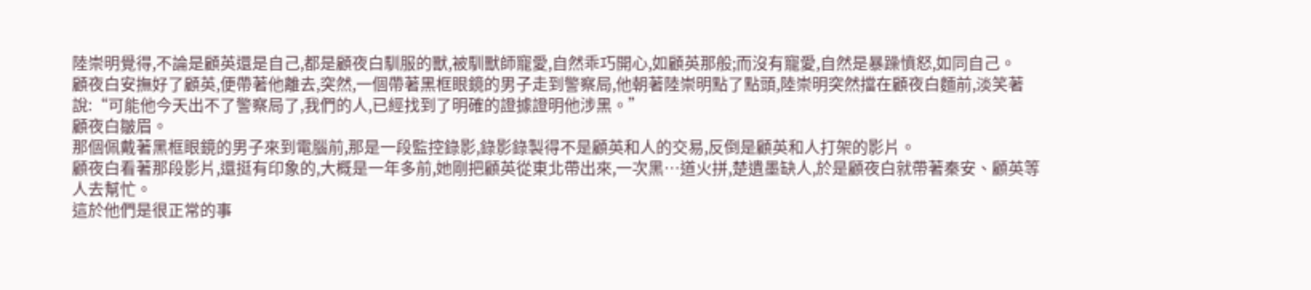陸崇明覺得,不論是顧英還是自己,都是顧夜白馴服的獸,被馴獸師寵愛,自然乖巧開心,如顧英那般;而沒有寵愛,自然是暴躁憤怒,如同自己。
顧夜白安撫好了顧英,便帶著他離去,突然,一個帶著黑框眼鏡的男子走到警察局,他朝著陸崇明點了點頭,陸崇明突然擋在顧夜白麵前,淡笑著說:“可能他今天出不了警察局了,我們的人,已經找到了明確的證據證明他涉黑。”
顧夜白皺眉。
那個佩戴著黑框眼鏡的男子來到電腦前,那是一段監控錄影,錄影錄製得不是顧英和人的交易,反倒是顧英和人打架的影片。
顧夜白看著那段影片,還挺有印象的,大概是一年多前,她剛把顧英從東北帶出來,一次黑…道火拼,楚遺墨缺人,於是顧夜白就帶著秦安、顧英等人去幫忙。
這於他們是很正常的事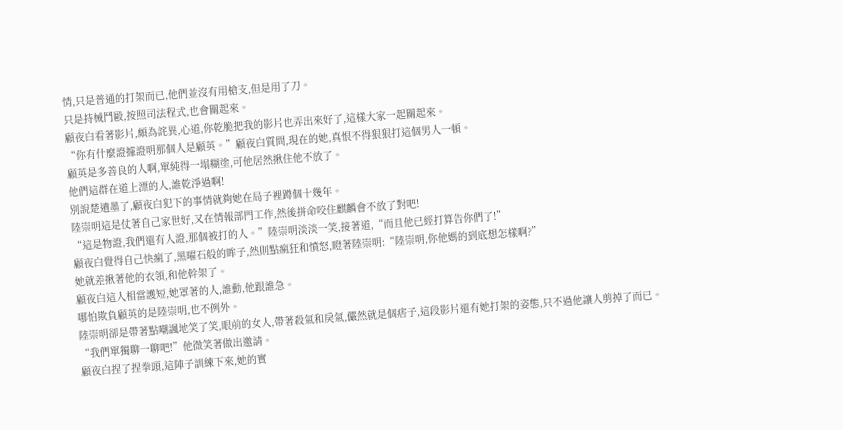情,只是普通的打架而已,他們並沒有用槍支,但是用了刀。
只是持械鬥毆,按照司法程式,也會關起來。
顧夜白看著影片,頗為詫異,心道,你乾脆把我的影片也弄出來好了,這樣大家一起關起來。
“你有什麼證據證明那個人是顧英。”顧夜白質問,現在的她,真恨不得狠狠打這個男人一頓。
顧英是多善良的人啊,單純得一塌糊塗,可他居然揪住他不放了。
他們這群在道上漂的人,誰乾淨過啊!
別說楚遺墨了,顧夜白犯下的事情就夠她在局子裡蹲個十幾年。
陸崇明這是仗著自己家世好,又在情報部門工作,然後拼命咬住麒麟會不放了對吧!
“這是物證,我們還有人證,那個被打的人。”陸崇明淡淡一笑,接著道,“而且他已經打算告你們了!”
顧夜白覺得自己快瘋了,黑曜石般的眸子,然則點瘋狂和憤怒,瞪著陸崇明:“陸崇明,你他媽的到底想怎樣啊?”
她就差揪著他的衣領,和他幹架了。
顧夜白這人相當護短,她罩著的人,誰動,他跟誰急。
哪怕欺負顧英的是陸崇明,也不例外。
陸崇明卻是帶著點嘲諷地笑了笑,眼前的女人,帶著殺氣和戾氣,儼然就是個痞子,這段影片還有她打架的姿態,只不過他讓人剪掉了而已。
“我們單獨聊一聊吧!”他微笑著做出邀請。
顧夜白捏了捏拳頭,這陣子訓練下來,她的實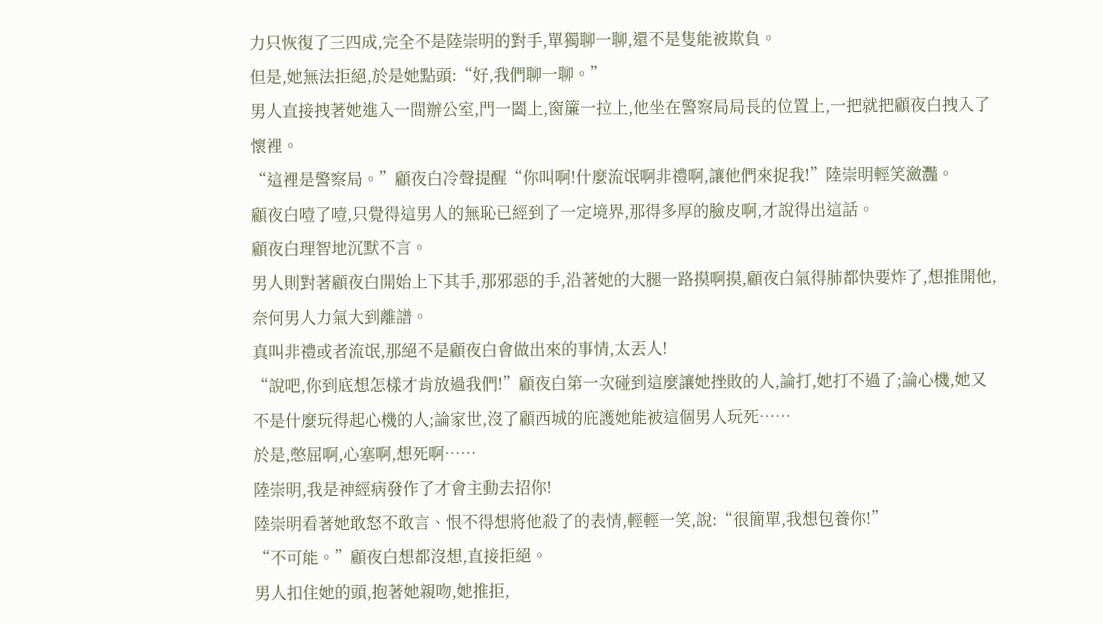力只恢復了三四成,完全不是陸崇明的對手,單獨聊一聊,還不是隻能被欺負。
但是,她無法拒絕,於是她點頭:“好,我們聊一聊。”
男人直接拽著她進入一間辦公室,門一闔上,窗簾一拉上,他坐在警察局局長的位置上,一把就把顧夜白拽入了懷裡。
“這裡是警察局。”顧夜白冷聲提醒“你叫啊!什麼流氓啊非禮啊,讓他們來捉我!”陸崇明輕笑瀲灩。
顧夜白噎了噎,只覺得這男人的無恥已經到了一定境界,那得多厚的臉皮啊,才說得出這話。
顧夜白理智地沉默不言。
男人則對著顧夜白開始上下其手,那邪惡的手,沿著她的大腿一路摸啊摸,顧夜白氣得肺都快要炸了,想推開他,奈何男人力氣大到離譜。
真叫非禮或者流氓,那絕不是顧夜白會做出來的事情,太丟人!
“說吧,你到底想怎樣才肯放過我們!”顧夜白第一次碰到這麼讓她挫敗的人,論打,她打不過了;論心機,她又不是什麼玩得起心機的人;論家世,沒了顧西城的庇護她能被這個男人玩死……
於是,憋屈啊,心塞啊,想死啊……
陸崇明,我是神經病發作了才會主動去招你!
陸崇明看著她敢怒不敢言、恨不得想將他殺了的表情,輕輕一笑,說:“很簡單,我想包養你!”
“不可能。”顧夜白想都沒想,直接拒絕。
男人扣住她的頭,抱著她親吻,她推拒,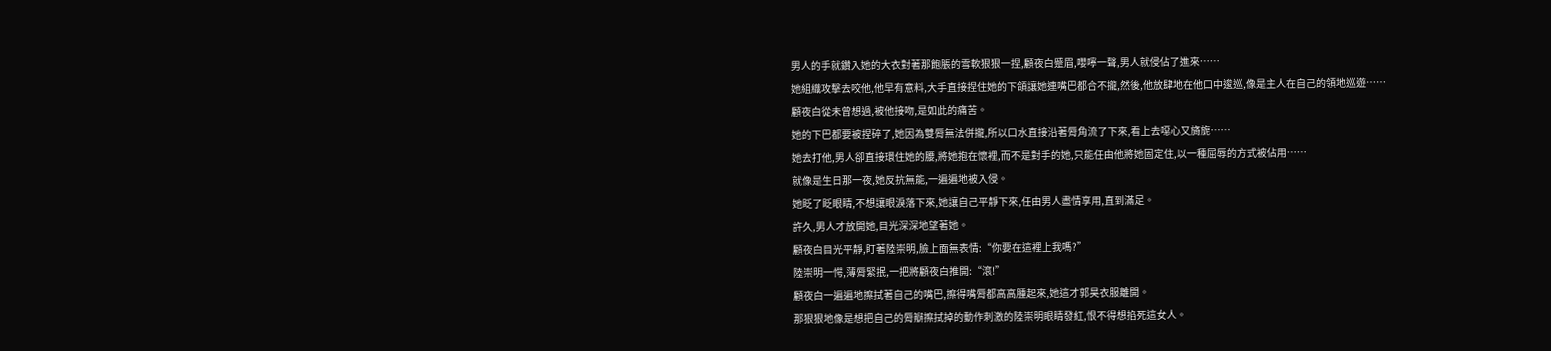男人的手就鑽入她的大衣對著那飽脹的雪軟狠狠一捏,顧夜白蹙眉,嚶嚀一聲,男人就侵佔了進來……
她組織攻擊去咬他,他早有意料,大手直接捏住她的下頜讓她連嘴巴都合不攏,然後,他放肆地在他口中逡巡,像是主人在自己的領地巡遊……
顧夜白從未曾想過,被他接吻,是如此的痛苦。
她的下巴都要被捏碎了,她因為雙脣無法併攏,所以口水直接沿著脣角流了下來,看上去噁心又旖旎……
她去打他,男人卻直接環住她的腰,將她抱在懷裡,而不是對手的她,只能任由他將她固定住,以一種屈辱的方式被佔用……
就像是生日那一夜,她反抗無能,一遍遍地被入侵。
她眨了眨眼睛,不想讓眼淚落下來,她讓自己平靜下來,任由男人盡情享用,直到滿足。
許久,男人才放開她,目光深深地望著她。
顧夜白目光平靜,盯著陸崇明,臉上面無表情:“你要在這裡上我嗎?”
陸崇明一愕,薄脣緊抿,一把將顧夜白推開:“滾!”
顧夜白一遍遍地擦拭著自己的嘴巴,擦得嘴脣都高高腫起來,她這才郭昊衣服離開。
那狠狠地像是想把自己的脣瓣擦拭掉的動作刺激的陸崇明眼睛發紅,恨不得想掐死這女人。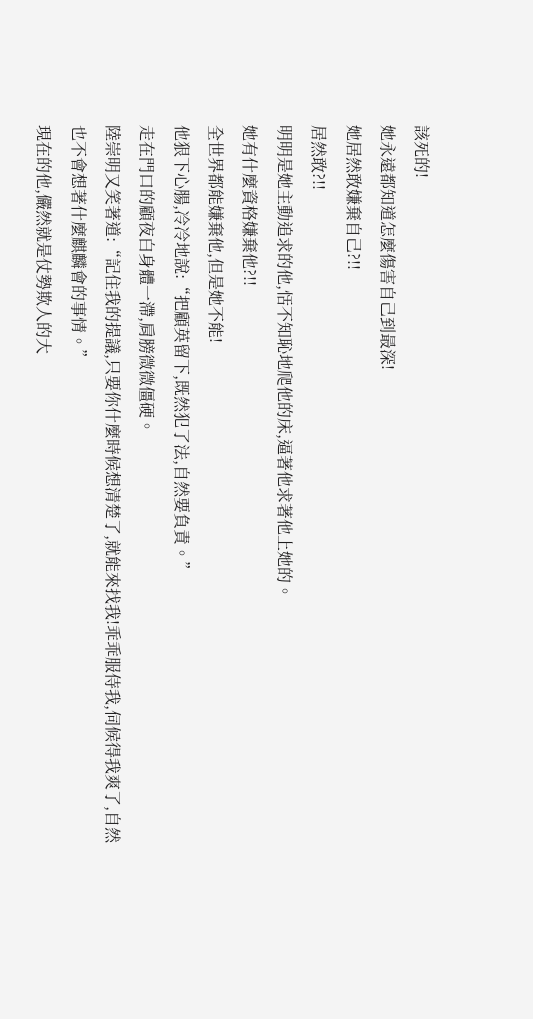該死的!
她永遠都知道怎麼傷害自己到最深!
她居然敢嫌棄自己?!!
居然敢?!!
明明是她主動追求的他,恬不知恥地爬他的床,逼著他求著他上她的。
她有什麼資格嫌棄他?!!
全世界都能嫌棄他,但是她不能!
他狠下心腸,冷冷地說:“把顧英留下,既然犯了法,自然要負責。”
走在門口的顧夜白身體一滯,肩膀微微僵硬。
陸崇明又笑著道:“記住我的提議,只要你什麼時候想清楚了,就能來找我!乖乖服侍我,伺候得我爽了,自然也不會想著什麼麒麟會的事情。”
現在的他,儼然就是仗勢欺人的大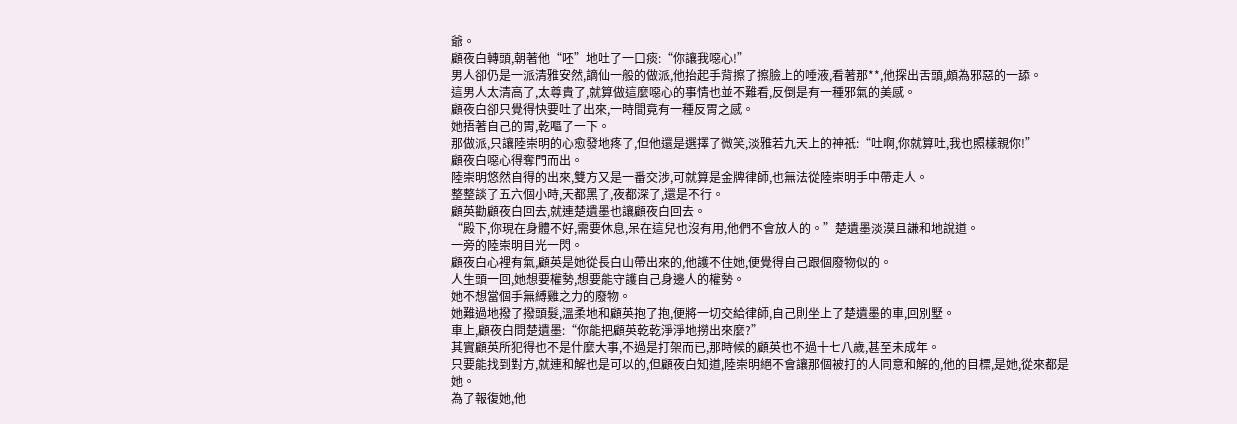爺。
顧夜白轉頭,朝著他“呸”地吐了一口痰:“你讓我噁心!”
男人卻仍是一派清雅安然,謫仙一般的做派,他抬起手背擦了擦臉上的唾液,看著那**,他探出舌頭,頗為邪惡的一舔。
這男人太清高了,太尊貴了,就算做這麼噁心的事情也並不難看,反倒是有一種邪氣的美感。
顧夜白卻只覺得快要吐了出來,一時間竟有一種反胃之感。
她捂著自己的胃,乾嘔了一下。
那做派,只讓陸崇明的心愈發地疼了,但他還是選擇了微笑,淡雅若九天上的神祇:“吐啊,你就算吐,我也照樣親你!”
顧夜白噁心得奪門而出。
陸崇明悠然自得的出來,雙方又是一番交涉,可就算是金牌律師,也無法從陸崇明手中帶走人。
整整談了五六個小時,天都黑了,夜都深了,還是不行。
顧英勸顧夜白回去,就連楚遺墨也讓顧夜白回去。
“殿下,你現在身體不好,需要休息,呆在這兒也沒有用,他們不會放人的。”楚遺墨淡漠且謙和地說道。
一旁的陸崇明目光一閃。
顧夜白心裡有氣,顧英是她從長白山帶出來的,他護不住她,便覺得自己跟個廢物似的。
人生頭一回,她想要權勢,想要能守護自己身邊人的權勢。
她不想當個手無縛雞之力的廢物。
她難過地撥了撥頭髮,溫柔地和顧英抱了抱,便將一切交給律師,自己則坐上了楚遺墨的車,回別墅。
車上,顧夜白問楚遺墨:“你能把顧英乾乾淨淨地撈出來麼?”
其實顧英所犯得也不是什麼大事,不過是打架而已,那時候的顧英也不過十七八歲,甚至未成年。
只要能找到對方,就連和解也是可以的,但顧夜白知道,陸崇明絕不會讓那個被打的人同意和解的,他的目標,是她,從來都是她。
為了報復她,他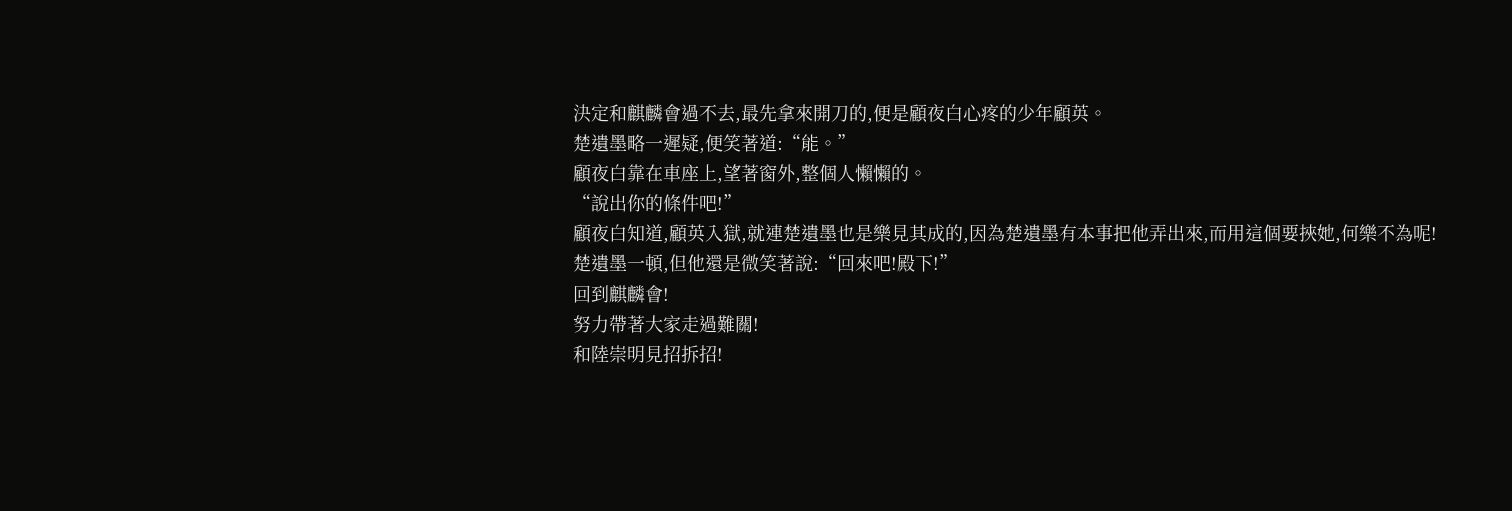決定和麒麟會過不去,最先拿來開刀的,便是顧夜白心疼的少年顧英。
楚遺墨略一遲疑,便笑著道:“能。”
顧夜白靠在車座上,望著窗外,整個人懶懶的。
“說出你的條件吧!”
顧夜白知道,顧英入獄,就連楚遺墨也是樂見其成的,因為楚遺墨有本事把他弄出來,而用這個要挾她,何樂不為呢!
楚遺墨一頓,但他還是微笑著說:“回來吧!殿下!”
回到麒麟會!
努力帶著大家走過難關!
和陸崇明見招拆招!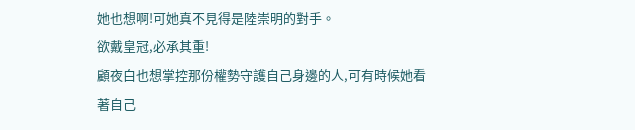她也想啊!可她真不見得是陸崇明的對手。
欲戴皇冠,必承其重!
顧夜白也想掌控那份權勢守護自己身邊的人,可有時候她看著自己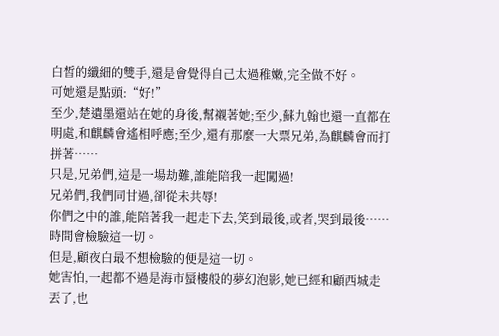白皙的纖細的雙手,還是會覺得自己太過稚嫩,完全做不好。
可她還是點頭:“好!”
至少,楚遺墨還站在她的身後,幫襯著她;至少,蘇九翰也還一直都在明處,和麒麟會遙相呼應;至少,還有那麼一大票兄弟,為麒麟會而打拼著……
只是,兄弟們,這是一場劫難,誰能陪我一起闖過!
兄弟們,我們同甘過,卻從未共辱!
你們之中的誰,能陪著我一起走下去,笑到最後,或者,哭到最後……
時間會檢驗這一切。
但是,顧夜白最不想檢驗的便是這一切。
她害怕,一起都不過是海市蜃樓般的夢幻泡影,她已經和顧西城走丟了,也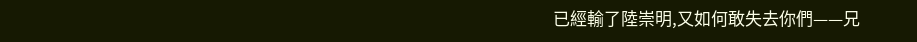已經輸了陸崇明,又如何敢失去你們——兄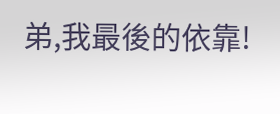弟,我最後的依靠!